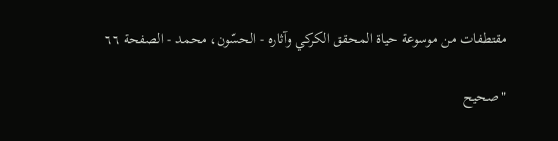مقتطفات من موسوعة حياة المحقق الكركي وآثاره - الحسّون، محمد - الصفحة ٦٦

"صحيح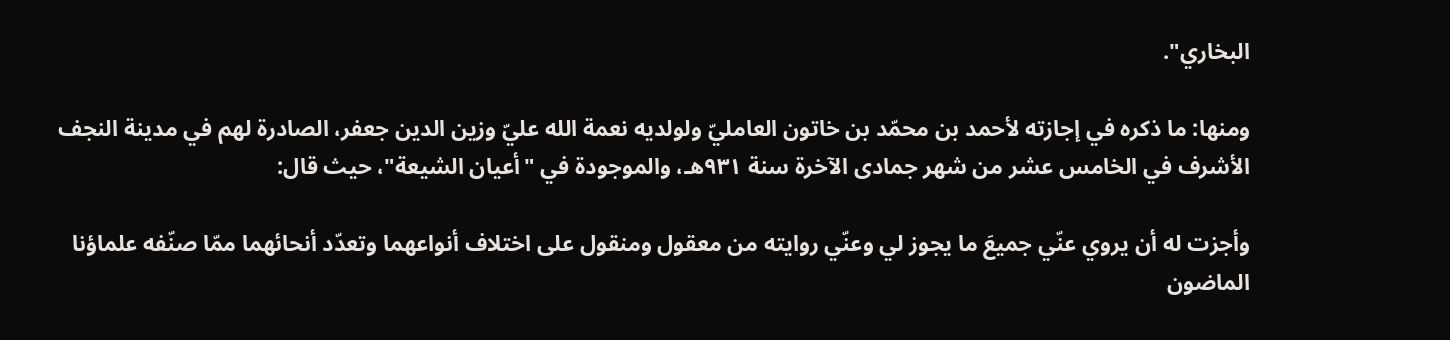البخاري".

ومنها: ما ذكره في إجازته لأحمد بن محمّد بن خاتون العامليّ ولولديه نعمة الله عليّ وزين الدين جعفر، الصادرة لهم في مدينة النجف الأشرف في الخامس عشر من شهر جمادى الآخرة سنة ٩٣١هـ، والموجودة في "أعيان الشيعة"، حيث قال:

وأجزت له أن يروي عنّي جميعَ ما يجوز لي وعنّي روايته من معقول ومنقول على اختلاف أنواعهما وتعدّد أنحائهما ممّا صنّفه علماؤنا الماضون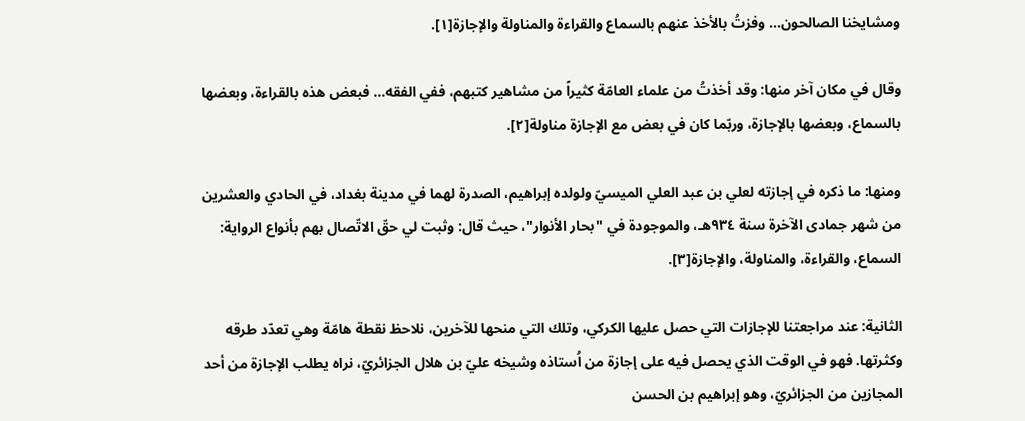ومشايخنا الصالحون... وفزتُ بالأخذ عنهم بالسماع والقراءة والمناولة والإجازة[١].

وقال في مكان آخر منها: وقد أخذتُ من علماء العامّة كثيراً من مشاهير كتبهم، ففي الفقه... فبعض هذه بالقراءة، وبعضها بالسماع، وبعضها بالإجازة، وربّما كان في بعض مع الإجازة مناولة[٢].

ومنها: ما ذكره في إجازته لعلي بن عبد العلي الميسيّ ولولده إبراهيم، الصدرة لهما في مدينة بغداد، في الحادي والعشرين من شهر جمادى الآخرة سنة ٩٣٤هـ، والموجودة في "بحار الأنوار"، حيث قال: وثبت لي حقّ الاتّصال بهم بأنواع الرواية: السماع، والقراءة، والمناولة، والإجازة[٣].

الثانية: عند مراجعتنا للإجازات التي حصل عليها الكركي، وتلك التي منحها للآخرين، نلاحظ نقطة هامّة وهي تعدّد طرقه وكثرتها. فهو في الوقت الذي يحصل فيه على إجازة من اُستاذه وشيخه عليّ بن هلال الجزائريّ، نراه يطلب الإجازة من أحد المجازين من الجزائريّ، وهو إبراهيم بن الحسن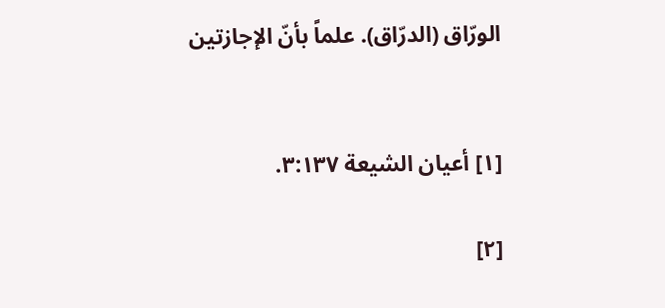الورّاق (الدرّاق). علماً بأنّ الإجازتين


[١] أعيان الشيعة ٣:١٣٧.

[٢]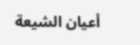أعيان الشيعة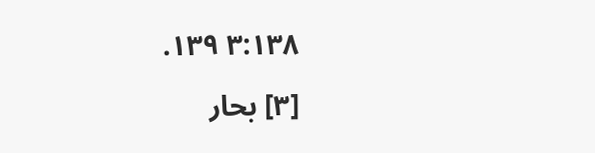٣:١٣٨ ١٣٩.

[٣] بحار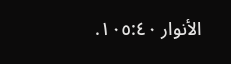الأنوار ١٠٥:٤٠.